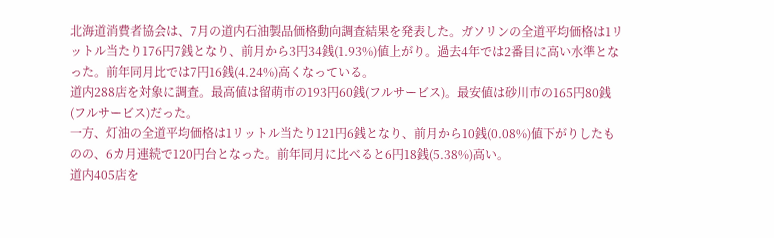北海道消費者協会は、7月の道内石油製品価格動向調査結果を発表した。ガソリンの全道平均価格は1リットル当たり176円7銭となり、前月から3円34銭(1.93%)値上がり。過去4年では2番目に高い水準となった。前年同月比では7円16銭(4.24%)高くなっている。
道内288店を対象に調査。最高値は留萌市の193円60銭(フルサービス)。最安値は砂川市の165円80銭(フルサービス)だった。
一方、灯油の全道平均価格は1リットル当たり121円6銭となり、前月から10銭(0.08%)値下がりしたものの、6カ月連続で120円台となった。前年同月に比べると6円18銭(5.38%)高い。
道内405店を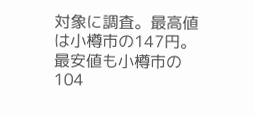対象に調査。最高値は小樽市の147円。最安値も小樽市の104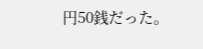円50銭だった。